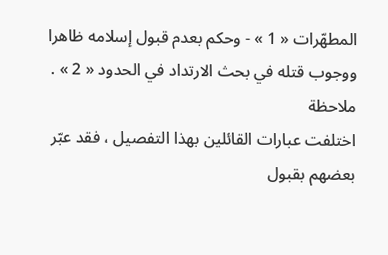المطهّرات « 1 » - وحكم بعدم قبول إسلامه ظاهرا ووجوب قتله في بحث الارتداد في الحدود « 2 » .
ملاحظة
اختلفت عبارات القائلين بهذا التفصيل ، فقد عبّر بعضهم بقبول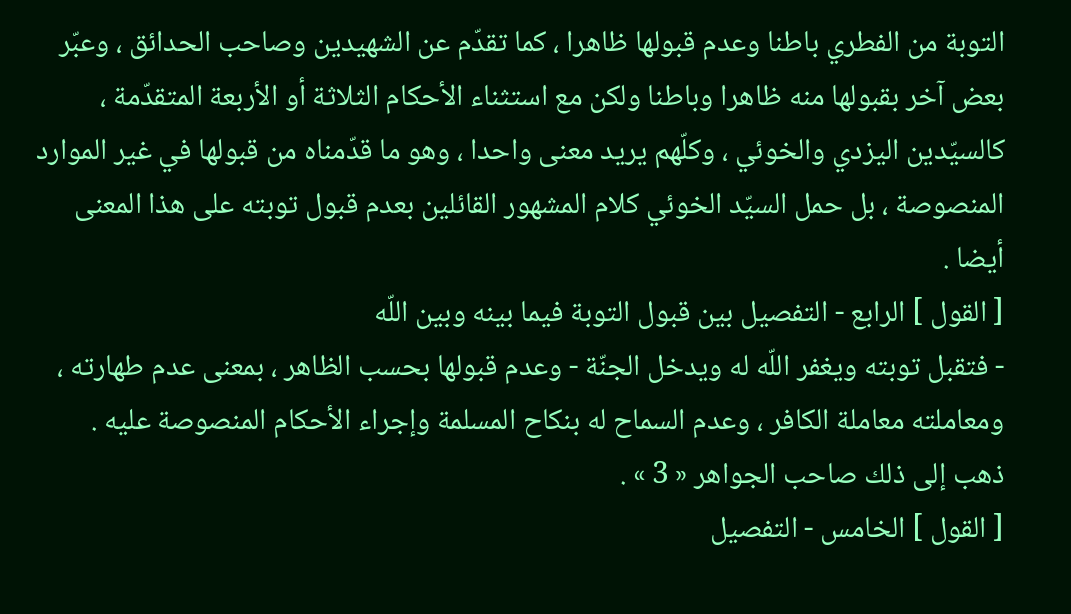التوبة من الفطري باطنا وعدم قبولها ظاهرا ، كما تقدّم عن الشهيدين وصاحب الحدائق ، وعبّر بعض آخر بقبولها منه ظاهرا وباطنا ولكن مع استثناء الأحكام الثلاثة أو الأربعة المتقدّمة ، كالسيّدين اليزدي والخوئي ، وكلّهم يريد معنى واحدا ، وهو ما قدّمناه من قبولها في غير الموارد المنصوصة ، بل حمل السيّد الخوئي كلام المشهور القائلين بعدم قبول توبته على هذا المعنى أيضا .
[ القول ] الرابع - التفصيل بين قبول التوبة فيما بينه وبين اللّه
- فتقبل توبته ويغفر اللّه له ويدخل الجنّة - وعدم قبولها بحسب الظاهر ، بمعنى عدم طهارته ، ومعاملته معاملة الكافر ، وعدم السماح له بنكاح المسلمة وإجراء الأحكام المنصوصة عليه .
ذهب إلى ذلك صاحب الجواهر « 3 » .
[ القول ] الخامس - التفصيل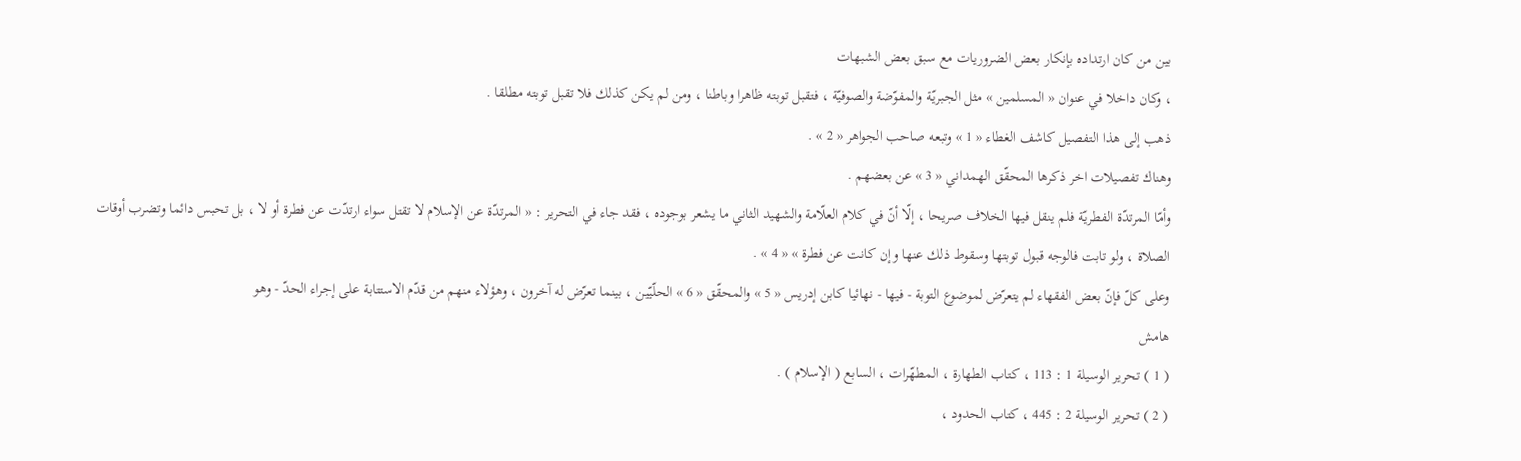بين من كان ارتداده بإنكار بعض الضروريات مع سبق بعض الشبهات
، وكان داخلا في عنوان « المسلمين » مثل الجبريّة والمفوّضة والصوفيّة ، فتقبل توبته ظاهرا وباطنا ، ومن لم يكن كذلك فلا تقبل توبته مطلقا .
ذهب إلى هذا التفصيل كاشف الغطاء « 1 » وتبعه صاحب الجواهر « 2 » .
وهناك تفصيلات اخر ذكرها المحقّق الهمداني « 3 » عن بعضهم .
وأمّا المرتدّة الفطريّة فلم ينقل فيها الخلاف صريحا ، إلّا أنّ في كلام العلّامة والشهيد الثاني ما يشعر بوجوده ، فقد جاء في التحرير : « المرتدّة عن الإسلام لا تقتل سواء ارتدّت عن فطرة أو لا ، بل تحبس دائما وتضرب أوقات الصلاة ، ولو تابت فالوجه قبول توبتها وسقوط ذلك عنها وإن كانت عن فطرة » « 4 » .
وعلى كلّ فإنّ بعض الفقهاء لم يتعرّض لموضوع التوبة - فيها - نهائيا كابن إدريس « 5 » والمحقّق « 6 » الحلّيّين ، بينما تعرّض له آخرون ، وهؤلاء منهم من قدّم الاستتابة على إجراء الحدّ - وهو
هامش
( 1 ) تحرير الوسيلة 1 : 113 ، كتاب الطهارة ، المطهّرات ، السابع ( الإسلام ) .
( 2 ) تحرير الوسيلة 2 : 445 ، كتاب الحدود ،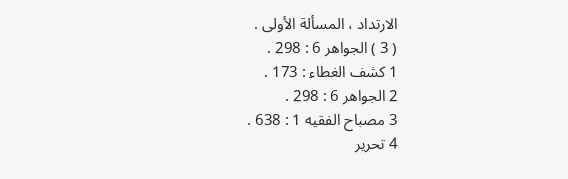الارتداد ، المسألة الأولى .
( 3 ) الجواهر 6 : 298 .
1 كشف الغطاء : 173 .
2 الجواهر 6 : 298 .
3 مصباح الفقيه 1 : 638 .
4 تحرير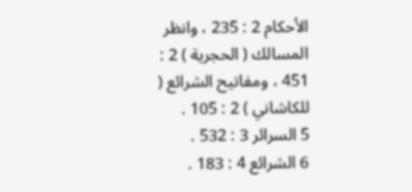الأحكام 2 : 235 ، وانظر المسالك ( الحجرية ) 2 : 451 ، ومفاتيح الشرائع ( للكاشاني ) 2 : 105 .
5 السرائر 3 : 532 .
6 الشرائع 4 : 183 .